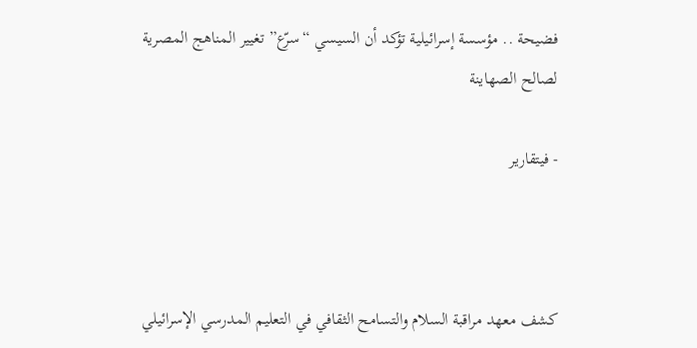فضيحة .. مؤسسة إسرائيلية تؤكد أن السيسي “سرّع” تغيير المناهج المصرية لصالح الصهاينة

- فيتقارير



كشف معهد مراقبة السلام والتسامح الثقافي في التعليم المدرسي الإسرائيلي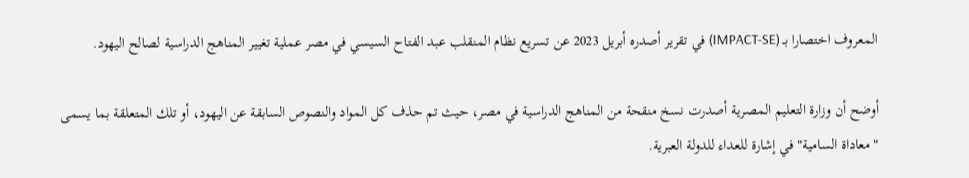المعروف اختصارا بـ (IMPACT-SE) في تقرير أصدره أبريل 2023 عن تسريع نظام المنقلب عبد الفتاح السيسي في مصر عملية تغيير المناهج الدراسية لصالح اليهود.

أوضح أن وزارة التعليم المصرية أصدرت نسخ منقحة من المناهج الدراسية في مصر، حيث تم حذف كل المواد والنصوص السابقة عن اليهود، أو تلك المتعلقة بما يسمى "معاداة السامية" في إشارة للعداء للدولة العبرية.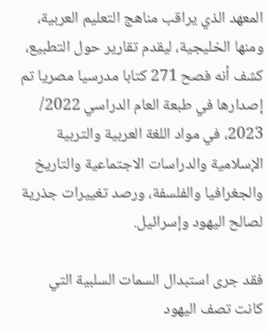المعهد الذي يراقب مناهج التعليم العربية، ومنها الخليجية، ليقدم تقارير حول التطبيع، كشف أنه فصح 271 كتابا مدرسيا مصريا تم إصدارها في طبعة العام الدراسي 2022/ 2023، في مواد اللغة العربية والتربية الإسلامية والدراسات الاجتماعية والتاريخ والجغرافيا والفلسفة، ورصد تغييرات جذرية لصالح اليهود وإسرائيل.

فقد جرى استبدال السمات السلبية التي كانت تصف اليهود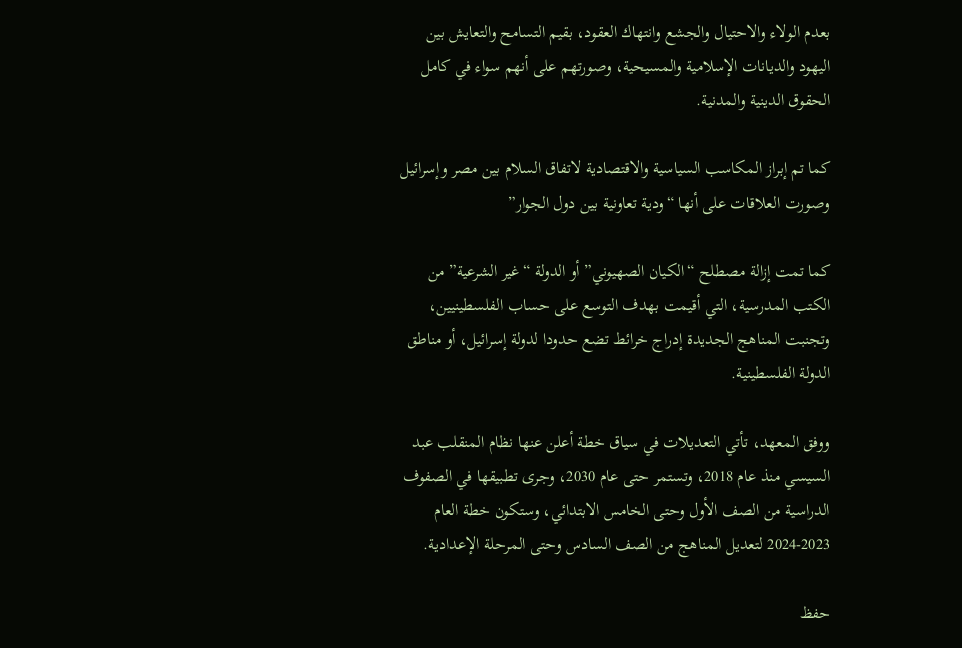بعدم الولاء والاحتيال والجشع وانتهاك العقود، بقيم التسامح والتعايش بين اليهود والديانات الإسلامية والمسيحية، وصورتهم على أنهم سواء في كامل الحقوق الدينية والمدنية.

كما تم إبراز المكاسب السياسية والاقتصادية لاتفاق السلام بين مصر وإسرائيل وصورت العلاقات على أنها “ودية تعاونية بين دول الجوار”

كما تمت إزالة مصطلح “الكيان الصهيوني” أو الدولة “غير الشرعية” من الكتب المدرسية، التي أقيمت بهدف التوسع على حساب الفلسطينيين، وتجنبت المناهج الجديدة إدراج خرائط تضع حدودا لدولة إسرائيل، أو مناطق الدولة الفلسطينية.

ووفق المعهد، تأتي التعديلات في سياق خطة أعلن عنها نظام المنقلب عبد السيسي منذ عام 2018، وتستمر حتى عام 2030، وجرى تطبيقها في الصفوف الدراسية من الصف الأول وحتى الخامس الابتدائي، وستكون خطة العام 2023-2024 لتعديل المناهج من الصف السادس وحتى المرحلة الإعدادية.

حفظ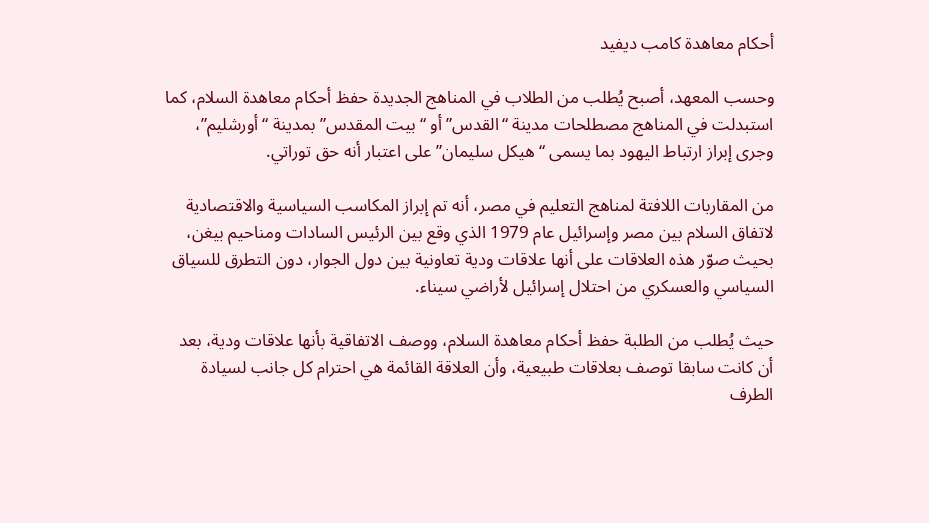أحكام معاهدة كامب ديفيد

وحسب المعهد، أصبح يُطلب من الطلاب في المناهج الجديدة حفظ أحكام معاهدة السلام، كما استبدلت في المناهج مصطلحات مدينة “القدس” أو “بيت المقدس” بمدينة “أورشليم”، وجرى إبراز ارتباط اليهود بما يسمى “هيكل سليمان” على اعتبار أنه حق توراتي.

من المقاربات اللافتة لمناهج التعليم في مصر، أنه تم إبراز المكاسب السياسية والاقتصادية لاتفاق السلام بين مصر وإسرائيل عام 1979 الذي وقع بين الرئيس السادات ومناحيم بيغن، بحيث صوّر هذه العلاقات على أنها علاقات ودية تعاونية بين دول الجوار، دون التطرق للسياق السياسي والعسكري من احتلال إسرائيل لأراضي سيناء.

حيث يُطلب من الطلبة حفظ أحكام معاهدة السلام، ووصف الاتفاقية بأنها علاقات ودية، بعد أن كانت سابقا توصف بعلاقات طبيعية، وأن العلاقة القائمة هي احترام كل جانب لسيادة الطرف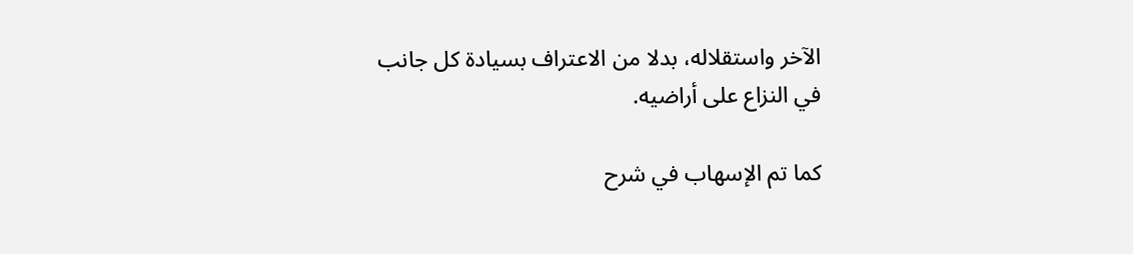الآخر واستقلاله، بدلا من الاعتراف بسيادة كل جانب في النزاع على أراضيه.

كما تم الإسهاب في شرح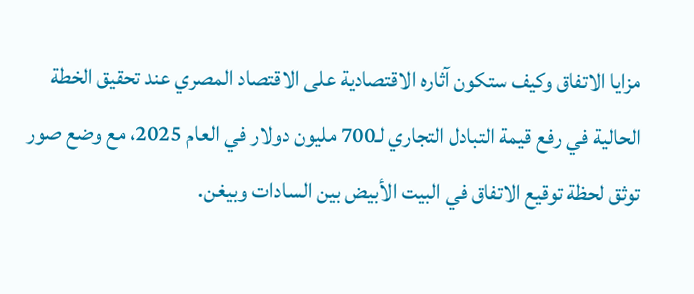مزايا الاتفاق وكيف ستكون آثاره الاقتصادية على الاقتصاد المصري عند تحقيق الخطة الحالية في رفع قيمة التبادل التجاري لـ700 مليون دولار في العام 2025، مع وضع صور توثق لحظة توقيع الاتفاق في البيت الأبيض بين السادات وبيغن.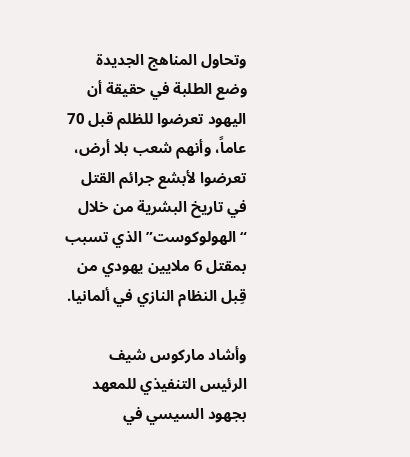وتحاول المناهج الجديدة وضع الطلبة في حقيقة أن اليهود تعرضوا للظلم قبل 70 عاماً، وأنهم شعب بلا أرض، تعرضوا لأبشع جرائم القتل في تاريخ البشرية من خلال “الهولوكوست” الذي تسبب بمقتل 6 ملايين يهودي من قِبل النظام النازي في ألمانيا.

وأشاد ماركوس شيف الرئيس التنفيذي للمعهد بجهود السيسي في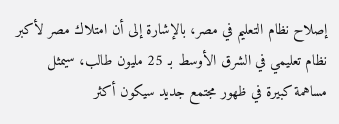إصلاح نظام التعليم في مصر، بالإشارة إلى أن امتلاك مصر لأكبر نظام تعليمي في الشرق الأوسط بـ 25 مليون طالب، سيمثل مساهمة كبيرة في ظهور مجتمع جديد سيكون أكثر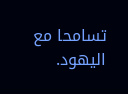تسامحا مع اليهود.